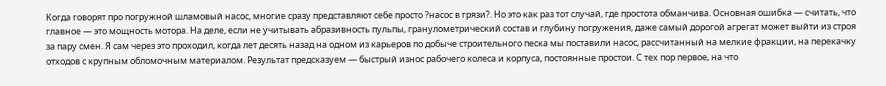Когда говорят про погружной шламовый насос, многие сразу представляют себе просто ?насос в грязи?. Но это как раз тот случай, где простота обманчива. Основная ошибка — считать, что главное — это мощность мотора. На деле, если не учитывать абразивность пульпы, гранулометрический состав и глубину погружения, даже самый дорогой агрегат может выйти из строя за пару смен. Я сам через это проходил, когда лет десять назад на одном из карьеров по добыче строительного песка мы поставили насос, рассчитанный на мелкие фракции, на перекачку отходов с крупным обломочным материалом. Результат предсказуем — быстрый износ рабочего колеса и корпуса, постоянные простои. С тех пор первое, на что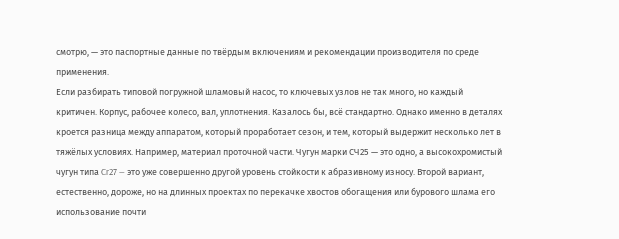смотрю, — это паспортные данные по твёрдым включениям и рекомендации производителя по среде применения.
Если разбирать типовой погружной шламовый насос, то ключевых узлов не так много, но каждый критичен. Корпус, рабочее колесо, вал, уплотнения. Казалось бы, всё стандартно. Однако именно в деталях кроется разница между аппаратом, который проработает сезон, и тем, который выдержит несколько лет в тяжёлых условиях. Например, материал проточной части. Чугун марки СЧ25 — это одно, а высокохромистый чугун типа Cr27 — это уже совершенно другой уровень стойкости к абразивному износу. Второй вариант, естественно, дороже, но на длинных проектах по перекачке хвостов обогащения или бурового шлама его использование почти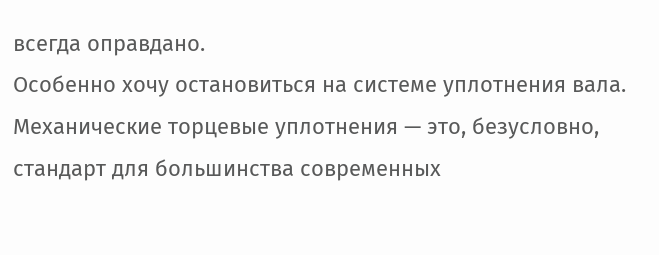всегда оправдано.
Особенно хочу остановиться на системе уплотнения вала. Механические торцевые уплотнения — это, безусловно, стандарт для большинства современных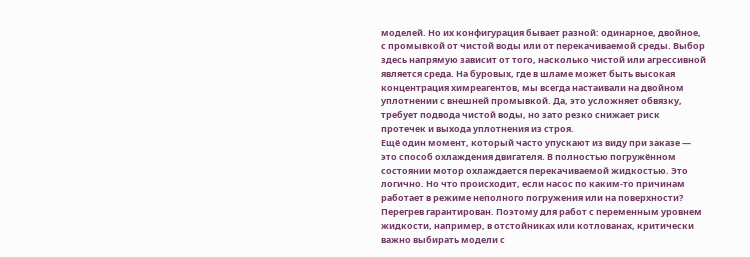моделей. Но их конфигурация бывает разной: одинарное, двойное, с промывкой от чистой воды или от перекачиваемой среды. Выбор здесь напрямую зависит от того, насколько чистой или агрессивной является среда. На буровых, где в шламе может быть высокая концентрация химреагентов, мы всегда настаивали на двойном уплотнении с внешней промывкой. Да, это усложняет обвязку, требует подвода чистой воды, но зато резко снижает риск протечек и выхода уплотнения из строя.
Ещё один момент, который часто упускают из виду при заказе — это способ охлаждения двигателя. В полностью погружённом состоянии мотор охлаждается перекачиваемой жидкостью. Это логично. Но что происходит, если насос по каким-то причинам работает в режиме неполного погружения или на поверхности? Перегрев гарантирован. Поэтому для работ с переменным уровнем жидкости, например, в отстойниках или котлованах, критически важно выбирать модели с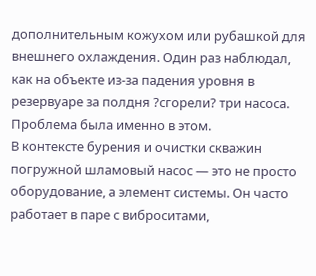дополнительным кожухом или рубашкой для внешнего охлаждения. Один раз наблюдал, как на объекте из-за падения уровня в резервуаре за полдня ?сгорели? три насоса. Проблема была именно в этом.
В контексте бурения и очистки скважин погружной шламовый насос — это не просто оборудование, а элемент системы. Он часто работает в паре с виброситами,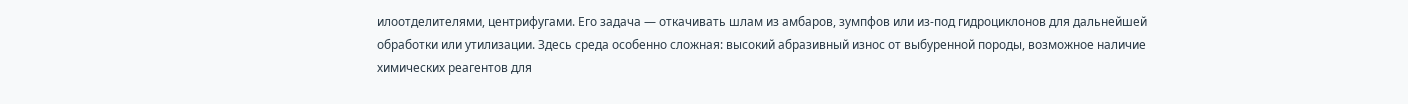илоотделителями, центрифугами. Его задача — откачивать шлам из амбаров, зумпфов или из-под гидроциклонов для дальнейшей обработки или утилизации. Здесь среда особенно сложная: высокий абразивный износ от выбуренной породы, возможное наличие химических реагентов для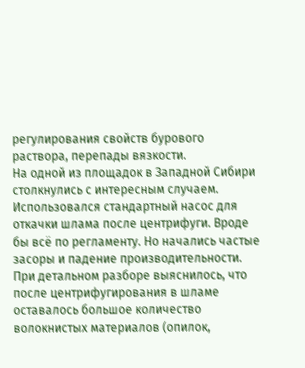регулирования свойств бурового раствора, перепады вязкости.
На одной из площадок в Западной Сибири столкнулись с интересным случаем. Использовался стандартный насос для откачки шлама после центрифуги. Вроде бы всё по регламенту. Но начались частые засоры и падение производительности. При детальном разборе выяснилось, что после центрифугирования в шламе оставалось большое количество волокнистых материалов (опилок,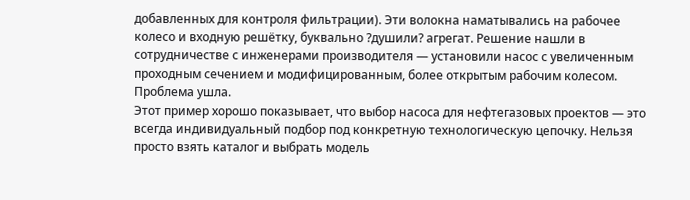добавленных для контроля фильтрации). Эти волокна наматывались на рабочее колесо и входную решётку, буквально ?душили? агрегат. Решение нашли в сотрудничестве с инженерами производителя — установили насос с увеличенным проходным сечением и модифицированным, более открытым рабочим колесом. Проблема ушла.
Этот пример хорошо показывает, что выбор насоса для нефтегазовых проектов — это всегда индивидуальный подбор под конкретную технологическую цепочку. Нельзя просто взять каталог и выбрать модель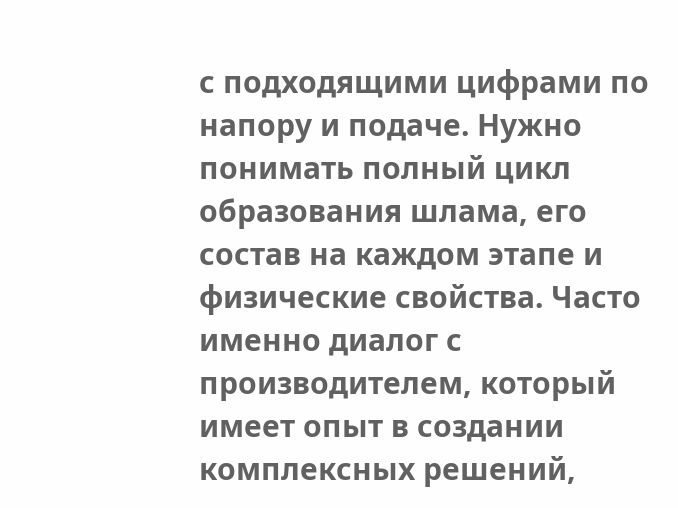с подходящими цифрами по напору и подаче. Нужно понимать полный цикл образования шлама, его состав на каждом этапе и физические свойства. Часто именно диалог с производителем, который имеет опыт в создании комплексных решений,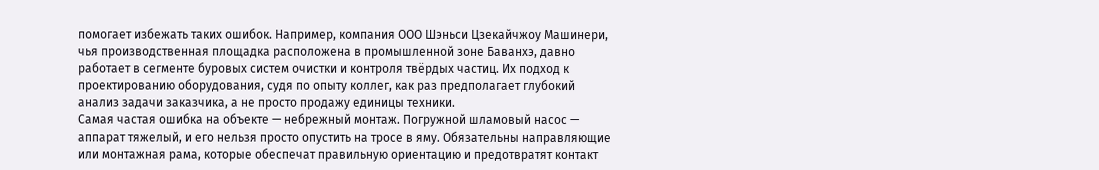помогает избежать таких ошибок. Например, компания ООО Шэньси Цзекайчжоу Машинери, чья производственная площадка расположена в промышленной зоне Баванхэ, давно работает в сегменте буровых систем очистки и контроля твёрдых частиц. Их подход к проектированию оборудования, судя по опыту коллег, как раз предполагает глубокий анализ задачи заказчика, а не просто продажу единицы техники.
Самая частая ошибка на объекте — небрежный монтаж. Погружной шламовый насос — аппарат тяжелый, и его нельзя просто опустить на тросе в яму. Обязательны направляющие или монтажная рама, которые обеспечат правильную ориентацию и предотвратят контакт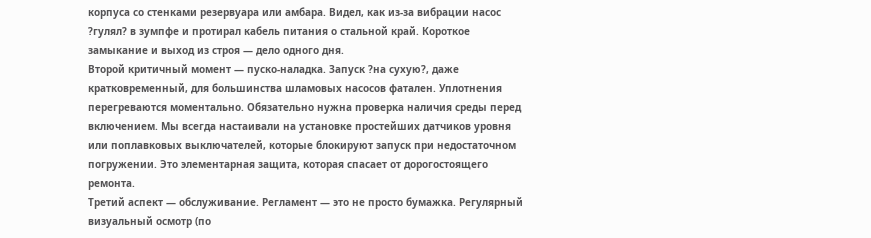корпуса со стенками резервуара или амбара. Видел, как из-за вибрации насос ?гулял? в зумпфе и протирал кабель питания о стальной край. Короткое замыкание и выход из строя — дело одного дня.
Второй критичный момент — пуско-наладка. Запуск ?на сухую?, даже кратковременный, для большинства шламовых насосов фатален. Уплотнения перегреваются моментально. Обязательно нужна проверка наличия среды перед включением. Мы всегда настаивали на установке простейших датчиков уровня или поплавковых выключателей, которые блокируют запуск при недостаточном погружении. Это элементарная защита, которая спасает от дорогостоящего ремонта.
Третий аспект — обслуживание. Регламент — это не просто бумажка. Регулярный визуальный осмотр (по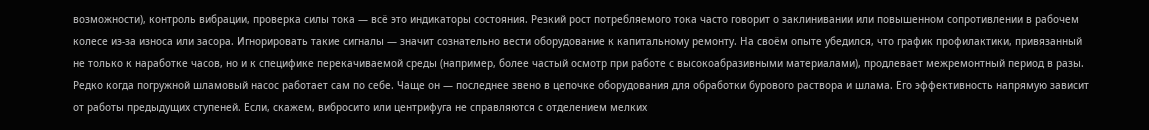возможности), контроль вибрации, проверка силы тока — всё это индикаторы состояния. Резкий рост потребляемого тока часто говорит о заклинивании или повышенном сопротивлении в рабочем колесе из-за износа или засора. Игнорировать такие сигналы — значит сознательно вести оборудование к капитальному ремонту. На своём опыте убедился, что график профилактики, привязанный не только к наработке часов, но и к специфике перекачиваемой среды (например, более частый осмотр при работе с высокоабразивными материалами), продлевает межремонтный период в разы.
Редко когда погружной шламовый насос работает сам по себе. Чаще он — последнее звено в цепочке оборудования для обработки бурового раствора и шлама. Его эффективность напрямую зависит от работы предыдущих ступеней. Если, скажем, вибросито или центрифуга не справляются с отделением мелких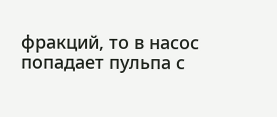фракций, то в насос попадает пульпа с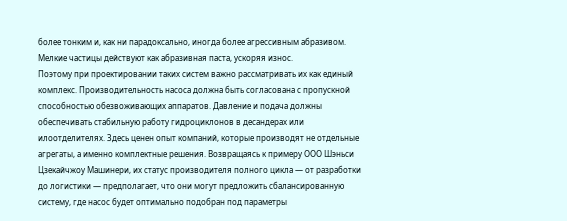более тонким и, как ни парадоксально, иногда более агрессивным абразивом. Мелкие частицы действуют как абразивная паста, ускоряя износ.
Поэтому при проектировании таких систем важно рассматривать их как единый комплекс. Производительность насоса должна быть согласована с пропускной способностью обезвоживающих аппаратов. Давление и подача должны обеспечивать стабильную работу гидроциклонов в десандерах или илоотделителях. Здесь ценен опыт компаний, которые производят не отдельные агрегаты, а именно комплектные решения. Возвращаясь к примеру ООО Шэньси Цзекайчжоу Машинери, их статус производителя полного цикла — от разработки до логистики — предполагает, что они могут предложить сбалансированную систему, где насос будет оптимально подобран под параметры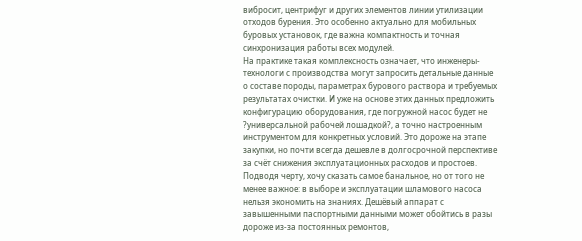вибросит, центрифуг и других элементов линии утилизации отходов бурения. Это особенно актуально для мобильных буровых установок, где важна компактность и точная синхронизация работы всех модулей.
На практике такая комплексность означает, что инженеры-технологи с производства могут запросить детальные данные о составе породы, параметрах бурового раствора и требуемых результатах очистки. И уже на основе этих данных предложить конфигурацию оборудования, где погружной насос будет не ?универсальной рабочей лошадкой?, а точно настроенным инструментом для конкретных условий. Это дороже на этапе закупки, но почти всегда дешевле в долгосрочной перспективе за счёт снижения эксплуатационных расходов и простоев.
Подводя черту, хочу сказать самое банальное, но от того не менее важное: в выборе и эксплуатации шламового насоса нельзя экономить на знаниях. Дешёвый аппарат с завышенными паспортными данными может обойтись в разы дороже из-за постоянных ремонтов,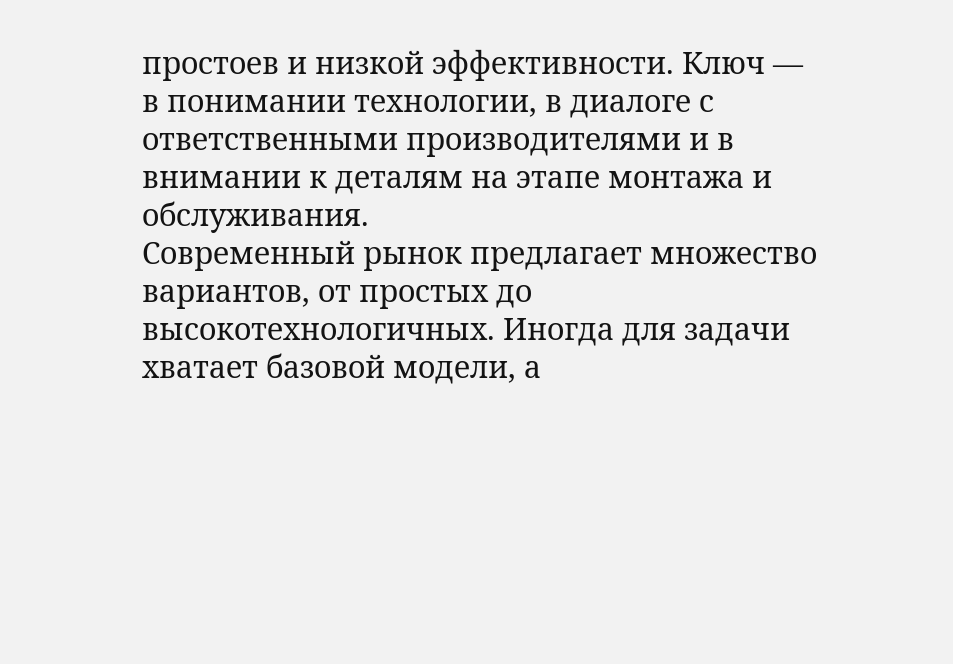простоев и низкой эффективности. Ключ — в понимании технологии, в диалоге с ответственными производителями и в внимании к деталям на этапе монтажа и обслуживания.
Современный рынок предлагает множество вариантов, от простых до высокотехнологичных. Иногда для задачи хватает базовой модели, а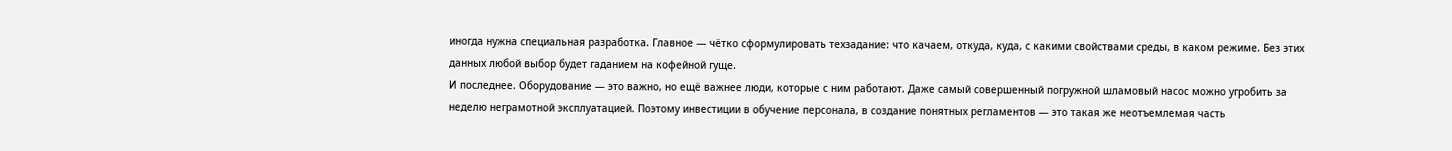иногда нужна специальная разработка. Главное — чётко сформулировать техзадание: что качаем, откуда, куда, с какими свойствами среды, в каком режиме. Без этих данных любой выбор будет гаданием на кофейной гуще.
И последнее. Оборудование — это важно, но ещё важнее люди, которые с ним работают. Даже самый совершенный погружной шламовый насос можно угробить за неделю неграмотной эксплуатацией. Поэтому инвестиции в обучение персонала, в создание понятных регламентов — это такая же неотъемлемая часть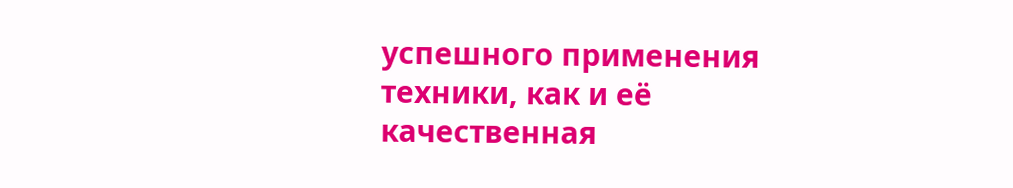успешного применения техники, как и её качественная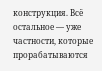конструкция. Всё остальное — уже частности, которые прорабатываются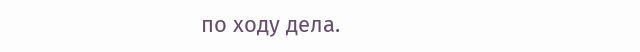по ходу дела.